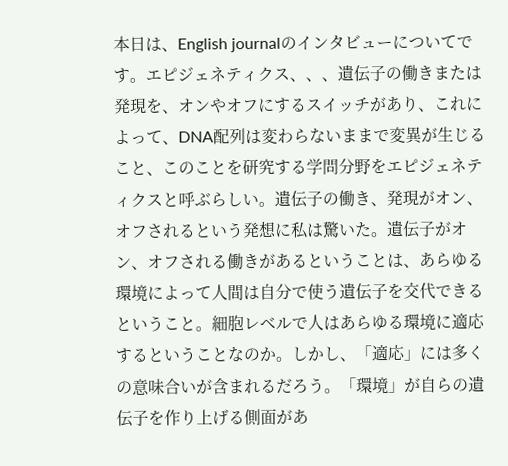本日は、English journalのインタビューについてです。エピジェネティクス、、、遺伝子の働きまたは発現を、オンやオフにするスイッチがあり、これによって、DNA配列は変わらないままで変異が生じること、このことを研究する学問分野をエピジェネティクスと呼ぶらしい。遺伝子の働き、発現がオン、オフされるという発想に私は驚いた。遺伝子がオン、オフされる働きがあるということは、あらゆる環境によって人間は自分で使う遺伝子を交代できるということ。細胞レベルで人はあらゆる環境に適応するということなのか。しかし、「適応」には多くの意味合いが含まれるだろう。「環境」が自らの遺伝子を作り上げる側面があ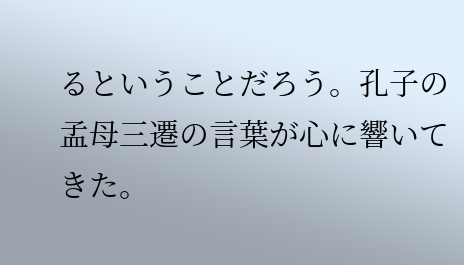るということだろう。孔子の孟母三遷の言葉が心に響いてきた。